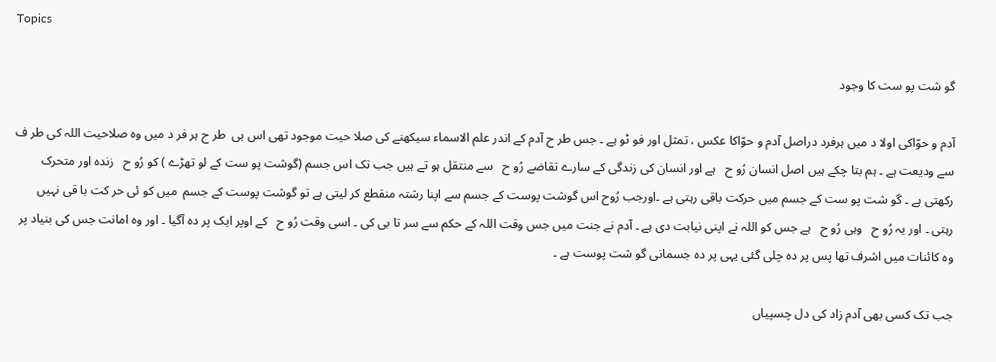Topics

گو شت پو ست کا وجود

آدم و حوّاکی اولا د میں ہرفرد دراصل آدم و حوّاکا عکس ، تمثل اور فو ٹو ہے ۔ جس طر ح آدم کے اندر علم الاسماء سیکھنے کی صلا حیت موجود تھی اس ہی  طر ح ہر فر د میں وہ صلاحیت اللہ کی طر ف سے ودیعت ہے ۔ ہم بتا چکے ہیں اصل انسان رُو ح   ہے اور انسان کی زندگی کے سارے تقاضے رُو ح   سے منتقل ہو تے ہیں جب تک اس جسم (گوشت پو ست کے لو تھڑے ) کو رُو ح   زندہ اور متحرک رکھتی ہے ۔ گو شت پو ست کے جسم میں حرکت باقی رہتی ہے ۔اورجب رُوح اس گوشت پوست کے جسم سے اپنا رشتہ منقطع کر لیتی ہے تو گوشت پوست کے جسم  میں کو ئی حر کت با قی نہیں رہتی ۔ اور یہ رُو ح   وہی رُو ح   ہے جس کو اللہ نے اپنی نیابت دی ہے ۔ آدم نے جنت میں جس وقت اللہ کے حکم سے سر تا بی کی ۔ اسی وقت رُو ح   کے اوپر ایک پر دہ آگیا ۔ اور وہ امانت جس کی بنیاد پر وہ کائنات میں اشرف تھا پس پر دہ چلی گئی یہی پر دہ جسمانی گو شت پوست ہے ۔

جب تک کسی بھی آدم زاد کی دل چسپیاں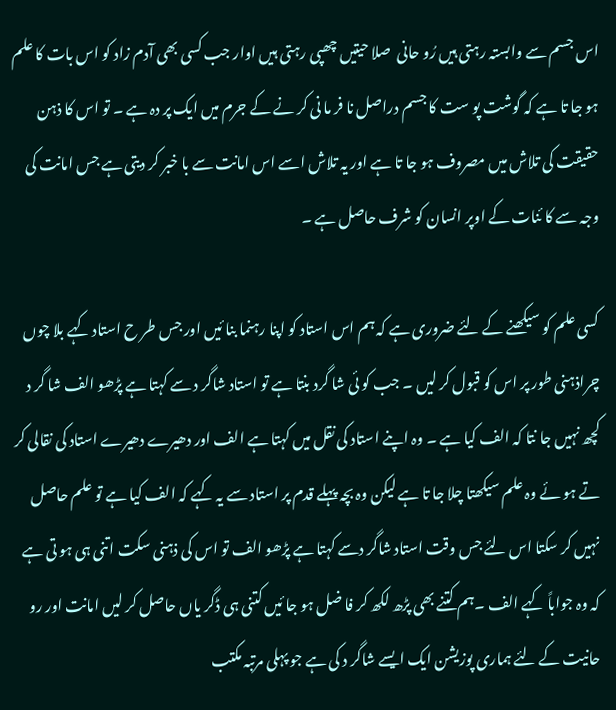اس جسم سے وابستہ رہتی ہیں رُو حانی  صلا حیتیں چھپی رہتی ہیں اوار جب کسی بھی آدم زاد کو اس بات کا علم ہو جا تا ہے کہ گوشت پو ست کا جسم دراصل نا فر ما نی کر نے کے جرم میں ایک پر دہ ہے ۔ تو اس کا ذہن حقیقت کی تلاش میں مصروف ہو جا تا ہے اور یہ تلاش اسے اس امانت سے با خبر کر دیتی ہے جس امانت کی وجہ سے کا ئنات کے اوپر انسان کو شرف حاصل ہے ۔

کسی علم کو سیکھنے کے لئے ضروری ہے کہ ہم اس استاد کو اپنا رہنما بنا ئیں اور جس طر ح استاد کہے بلا چوں چراذہنی طور پر اس کو قبول کر لیں ۔ جب کو ئی شا گرد بنتا ہے تو استاد شاگر د سے کہتا ہے پڑھو الف شا گر د کچھ نہیں جا نتا کہ الف کیا ہے ۔ وہ اپنے استاد کی نقل میں کہتا ہے الف اور دھیرے دھیرے استاد کی نقالی کر تے ہو ئے وہ علم سیکھتا چلا جا تا ہے لیکن وہ بچہ پہلے قدم پر استاد سے یہ کہے کہ الف کیا ہے تو علم حاصل نہیں کر سکتا اس لئے جس وقت استاد شاگر دسے کہتا ہے پڑھو الف تو اس کی ذہنی سکت اتنی ہی ہو تی ہے کہ وہ جواباً کہے الف ۔ہم کتنے بھی پڑھ لکھ کر فا ضل ہو جا ئیں کتنی ہی ڈگر یاں حاصل کر لیں امانت اور رو حانیت کے لئے ہماری پوزیشن ایک ایسے شاگر د کی ہے جو پہلی مرتبہ مکتب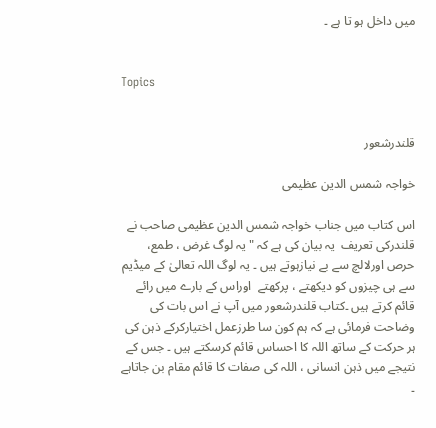میں داخل ہو تا ہے ۔


Topics


قلندرشعور

خواجہ شمس الدین عظیمی

اس کتاب میں جناب خواجہ شمس الدین عظیمی صاحب نے قلندرکی تعریف  یہ بیان کی ہے کہ " یہ لوگ غرض ، طمع، حرص اورلالچ سے بے نیازہوتے ہیں ۔ یہ لوگ اللہ تعالیٰ کے میڈیم سے ہی چیزوں کو دیکھتے ، پرکھتے  اوراس کے بارے میں رائے قائم کرتے ہیں ۔کتاب قلندرشعور میں آپ نے اس بات کی وضاحت فرمائی ہے کہ ہم کون سا طرزعمل اختیارکرکے ذہن کی ہر حرکت کے ساتھ اللہ کا احساس قائم کرسکتے ہیں ۔ جس کے نتیجے میں ذہن انسانی ، اللہ کی صفات کا قائم مقام بن جاتاہے ۔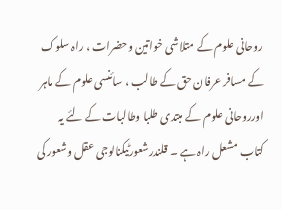روحانی علوم کے متلاشی خواتین وحضرات ، راہ سلوک کے مسافر عرفان حق کے طالب ، سائنسی علوم کے ماہر اورروحانی علوم کے مبتدی طلبا وطالبات کے لئے یہ کتاب مشعل راہ ہے ۔ قلندرشعورٹیکنالوجی عقل وشعور کی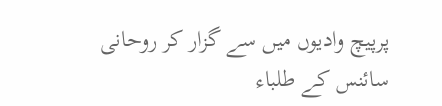پرپیچ وادیوں میں سے گزار کر روحانی سائنس کے طلباء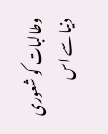وطالبات کو شعوری دنیا سے اس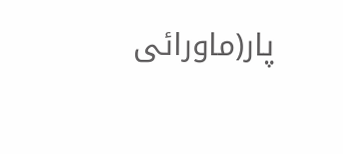پار(ماورائی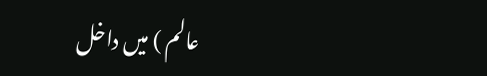عالم ) میں داخل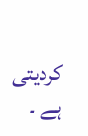کردیتی ہے ۔